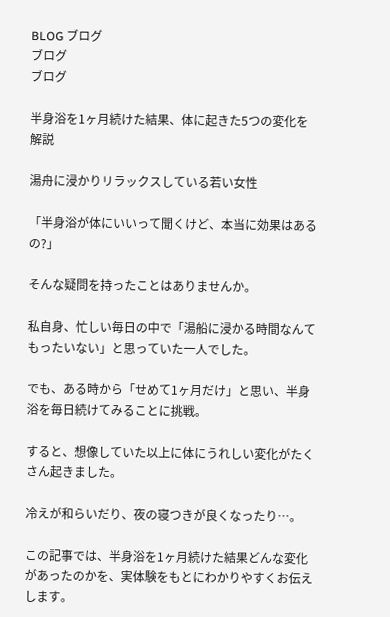BLOG ブログ
ブログ
ブログ

半身浴を1ヶ月続けた結果、体に起きた5つの変化を解説

湯舟に浸かりリラックスしている若い女性

「半身浴が体にいいって聞くけど、本当に効果はあるの?」

そんな疑問を持ったことはありませんか。

私自身、忙しい毎日の中で「湯船に浸かる時間なんてもったいない」と思っていた一人でした。

でも、ある時から「せめて1ヶ月だけ」と思い、半身浴を毎日続けてみることに挑戦。

すると、想像していた以上に体にうれしい変化がたくさん起きました。

冷えが和らいだり、夜の寝つきが良くなったり…。

この記事では、半身浴を1ヶ月続けた結果どんな変化があったのかを、実体験をもとにわかりやすくお伝えします。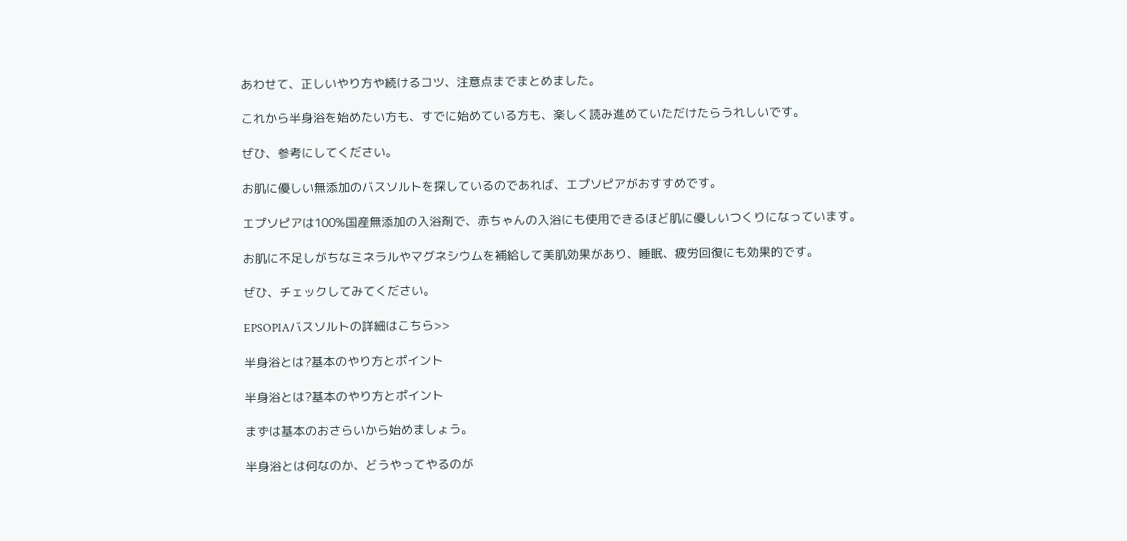あわせて、正しいやり方や続けるコツ、注意点までまとめました。

これから半身浴を始めたい方も、すでに始めている方も、楽しく読み進めていただけたらうれしいです。

ぜひ、参考にしてください。

お肌に優しい無添加のバスソルトを探しているのであれば、エプソピアがおすすめです。

エプソピアは100%国産無添加の入浴剤で、赤ちゃんの入浴にも使用できるほど肌に優しいつくりになっています。

お肌に不足しがちなミネラルやマグネシウムを補給して美肌効果があり、睡眠、疲労回復にも効果的です。

ぜひ、チェックしてみてください。

EPSOPIAバスソルトの詳細はこちら>>

半身浴とは?基本のやり方とポイント

半身浴とは?基本のやり方とポイント

まずは基本のおさらいから始めましょう。

半身浴とは何なのか、どうやってやるのが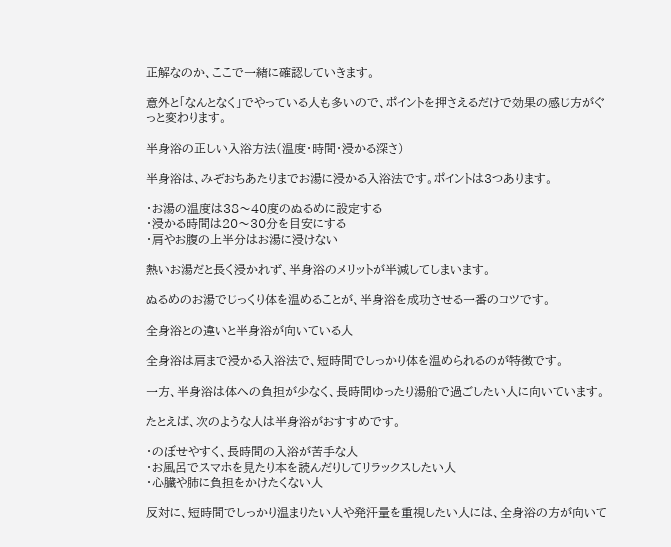正解なのか、ここで一緒に確認していきます。

意外と「なんとなく」でやっている人も多いので、ポイントを押さえるだけで効果の感じ方がぐっと変わります。

半身浴の正しい入浴方法(温度・時間・浸かる深さ)

半身浴は、みぞおちあたりまでお湯に浸かる入浴法です。ポイントは3つあります。

・お湯の温度は38〜40度のぬるめに設定する
・浸かる時間は20〜30分を目安にする
・肩やお腹の上半分はお湯に浸けない

熱いお湯だと長く浸かれず、半身浴のメリットが半減してしまいます。

ぬるめのお湯でじっくり体を温めることが、半身浴を成功させる一番のコツです。

全身浴との違いと半身浴が向いている人

全身浴は肩まで浸かる入浴法で、短時間でしっかり体を温められるのが特徴です。

一方、半身浴は体への負担が少なく、長時間ゆったり湯船で過ごしたい人に向いています。

たとえば、次のような人は半身浴がおすすめです。

・のぼせやすく、長時間の入浴が苦手な人
・お風呂でスマホを見たり本を読んだりしてリラックスしたい人
・心臓や肺に負担をかけたくない人

反対に、短時間でしっかり温まりたい人や発汗量を重視したい人には、全身浴の方が向いて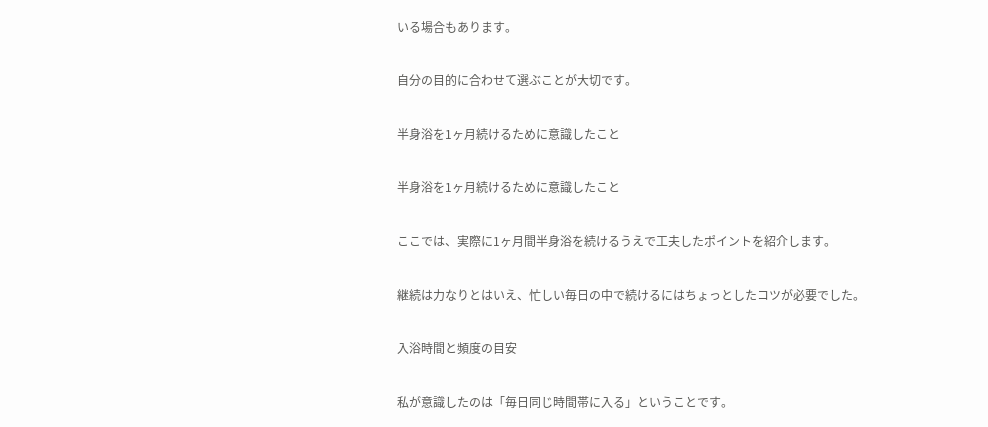いる場合もあります。

自分の目的に合わせて選ぶことが大切です。

半身浴を1ヶ月続けるために意識したこと

半身浴を1ヶ月続けるために意識したこと

ここでは、実際に1ヶ月間半身浴を続けるうえで工夫したポイントを紹介します。

継続は力なりとはいえ、忙しい毎日の中で続けるにはちょっとしたコツが必要でした。

入浴時間と頻度の目安

私が意識したのは「毎日同じ時間帯に入る」ということです。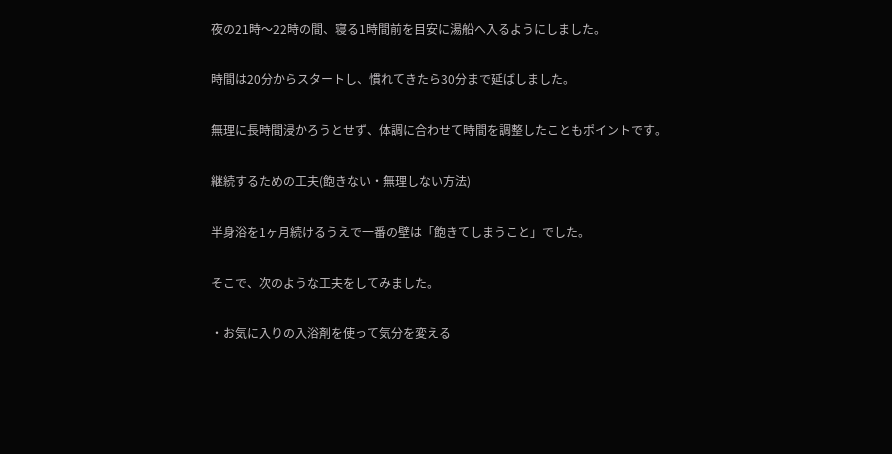夜の21時〜22時の間、寝る1時間前を目安に湯船へ入るようにしました。

時間は20分からスタートし、慣れてきたら30分まで延ばしました。

無理に長時間浸かろうとせず、体調に合わせて時間を調整したこともポイントです。

継続するための工夫(飽きない・無理しない方法)

半身浴を1ヶ月続けるうえで一番の壁は「飽きてしまうこと」でした。

そこで、次のような工夫をしてみました。

・お気に入りの入浴剤を使って気分を変える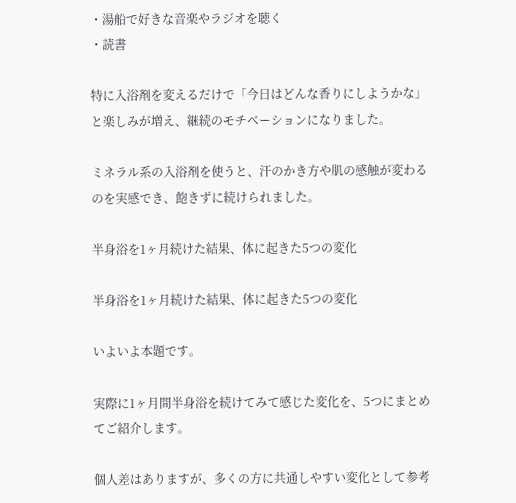・湯船で好きな音楽やラジオを聴く
・読書

特に入浴剤を変えるだけで「今日はどんな香りにしようかな」と楽しみが増え、継続のモチベーションになりました。

ミネラル系の入浴剤を使うと、汗のかき方や肌の感触が変わるのを実感でき、飽きずに続けられました。

半身浴を1ヶ月続けた結果、体に起きた5つの変化

半身浴を1ヶ月続けた結果、体に起きた5つの変化

いよいよ本題です。

実際に1ヶ月間半身浴を続けてみて感じた変化を、5つにまとめてご紹介します。

個人差はありますが、多くの方に共通しやすい変化として参考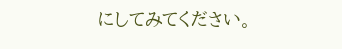にしてみてください。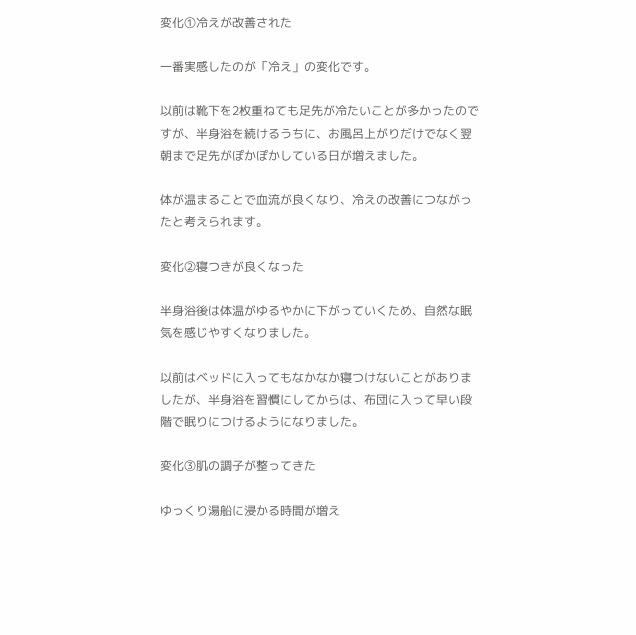変化①冷えが改善された

一番実感したのが「冷え」の変化です。

以前は靴下を2枚重ねても足先が冷たいことが多かったのですが、半身浴を続けるうちに、お風呂上がりだけでなく翌朝まで足先がぽかぽかしている日が増えました。

体が温まることで血流が良くなり、冷えの改善につながったと考えられます。

変化②寝つきが良くなった

半身浴後は体温がゆるやかに下がっていくため、自然な眠気を感じやすくなりました。

以前はベッドに入ってもなかなか寝つけないことがありましたが、半身浴を習慣にしてからは、布団に入って早い段階で眠りにつけるようになりました。

変化③肌の調子が整ってきた

ゆっくり湯船に浸かる時間が増え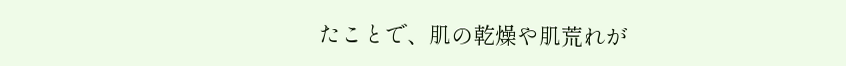たことで、肌の乾燥や肌荒れが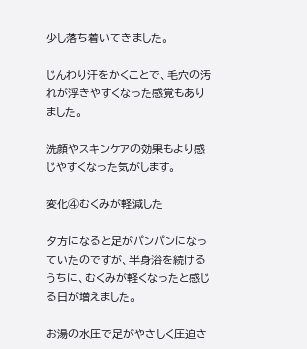少し落ち着いてきました。

じんわり汗をかくことで、毛穴の汚れが浮きやすくなった感覚もありました。

洗顔やスキンケアの効果もより感じやすくなった気がします。

変化④むくみが軽減した

夕方になると足がパンパンになっていたのですが、半身浴を続けるうちに、むくみが軽くなったと感じる日が増えました。

お湯の水圧で足がやさしく圧迫さ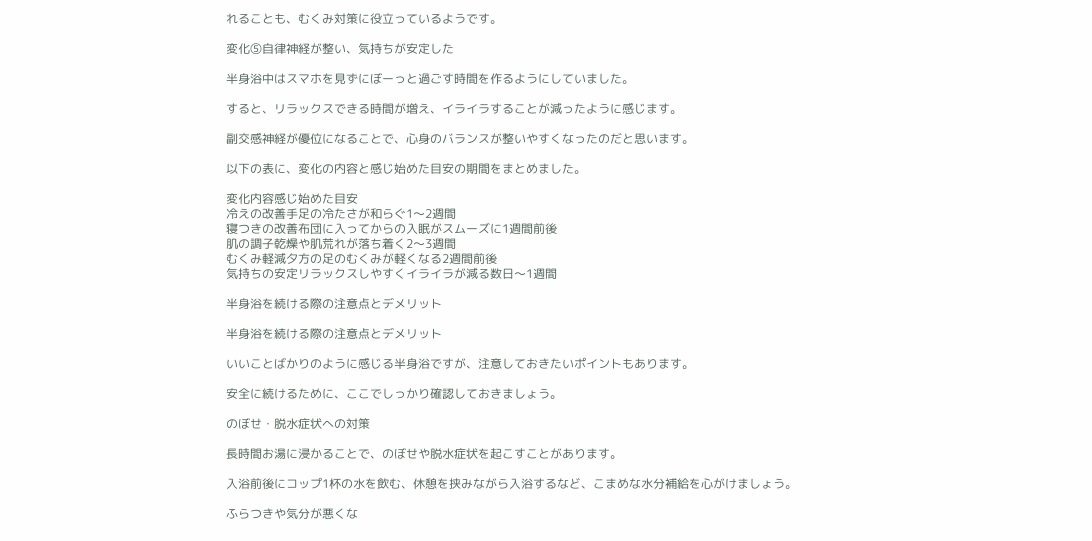れることも、むくみ対策に役立っているようです。

変化⑤自律神経が整い、気持ちが安定した

半身浴中はスマホを見ずにぼーっと過ごす時間を作るようにしていました。

すると、リラックスできる時間が増え、イライラすることが減ったように感じます。

副交感神経が優位になることで、心身のバランスが整いやすくなったのだと思います。

以下の表に、変化の内容と感じ始めた目安の期間をまとめました。

変化内容感じ始めた目安
冷えの改善手足の冷たさが和らぐ1〜2週間
寝つきの改善布団に入ってからの入眠がスムーズに1週間前後
肌の調子乾燥や肌荒れが落ち着く2〜3週間
むくみ軽減夕方の足のむくみが軽くなる2週間前後
気持ちの安定リラックスしやすくイライラが減る数日〜1週間

半身浴を続ける際の注意点とデメリット

半身浴を続ける際の注意点とデメリット

いいことばかりのように感じる半身浴ですが、注意しておきたいポイントもあります。

安全に続けるために、ここでしっかり確認しておきましょう。

のぼせ・脱水症状への対策

長時間お湯に浸かることで、のぼせや脱水症状を起こすことがあります。

入浴前後にコップ1杯の水を飲む、休憩を挟みながら入浴するなど、こまめな水分補給を心がけましょう。

ふらつきや気分が悪くな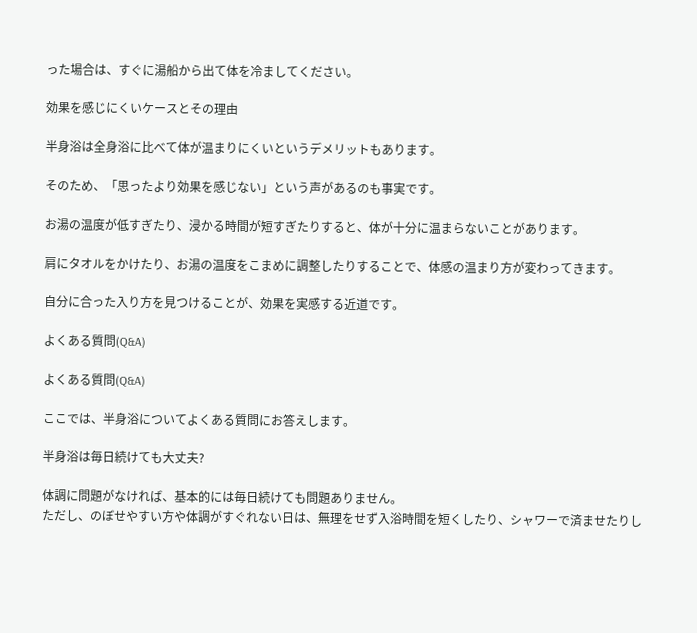った場合は、すぐに湯船から出て体を冷ましてください。

効果を感じにくいケースとその理由

半身浴は全身浴に比べて体が温まりにくいというデメリットもあります。

そのため、「思ったより効果を感じない」という声があるのも事実です。

お湯の温度が低すぎたり、浸かる時間が短すぎたりすると、体が十分に温まらないことがあります。

肩にタオルをかけたり、お湯の温度をこまめに調整したりすることで、体感の温まり方が変わってきます。

自分に合った入り方を見つけることが、効果を実感する近道です。

よくある質問(Q&A)

よくある質問(Q&A)

ここでは、半身浴についてよくある質問にお答えします。

半身浴は毎日続けても大丈夫?

体調に問題がなければ、基本的には毎日続けても問題ありません。
ただし、のぼせやすい方や体調がすぐれない日は、無理をせず入浴時間を短くしたり、シャワーで済ませたりし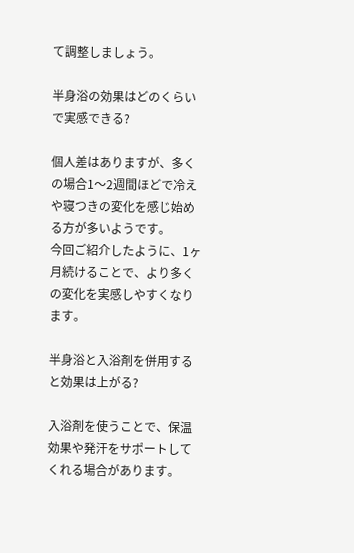て調整しましょう。

半身浴の効果はどのくらいで実感できる?

個人差はありますが、多くの場合1〜2週間ほどで冷えや寝つきの変化を感じ始める方が多いようです。
今回ご紹介したように、1ヶ月続けることで、より多くの変化を実感しやすくなります。

半身浴と入浴剤を併用すると効果は上がる?

入浴剤を使うことで、保温効果や発汗をサポートしてくれる場合があります。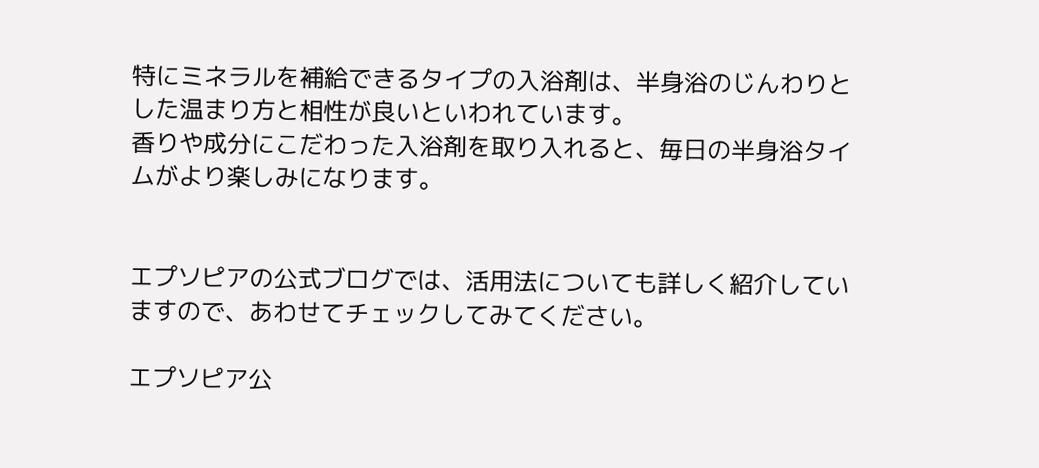特にミネラルを補給できるタイプの入浴剤は、半身浴のじんわりとした温まり方と相性が良いといわれています。
香りや成分にこだわった入浴剤を取り入れると、毎日の半身浴タイムがより楽しみになります。


エプソピアの公式ブログでは、活用法についても詳しく紹介していますので、あわせてチェックしてみてください。

エプソピア公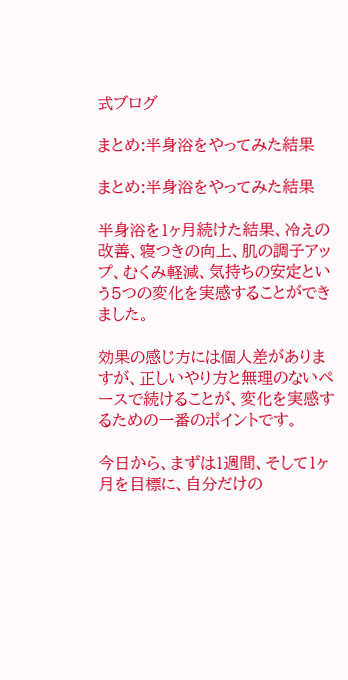式ブログ

まとめ:半身浴をやってみた結果

まとめ:半身浴をやってみた結果

半身浴を1ヶ月続けた結果、冷えの改善、寝つきの向上、肌の調子アップ、むくみ軽減、気持ちの安定という5つの変化を実感することができました。

効果の感じ方には個人差がありますが、正しいやり方と無理のないペースで続けることが、変化を実感するための一番のポイントです。

今日から、まずは1週間、そして1ヶ月を目標に、自分だけの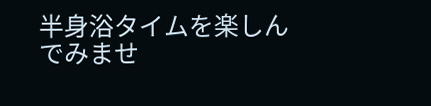半身浴タイムを楽しんでみませ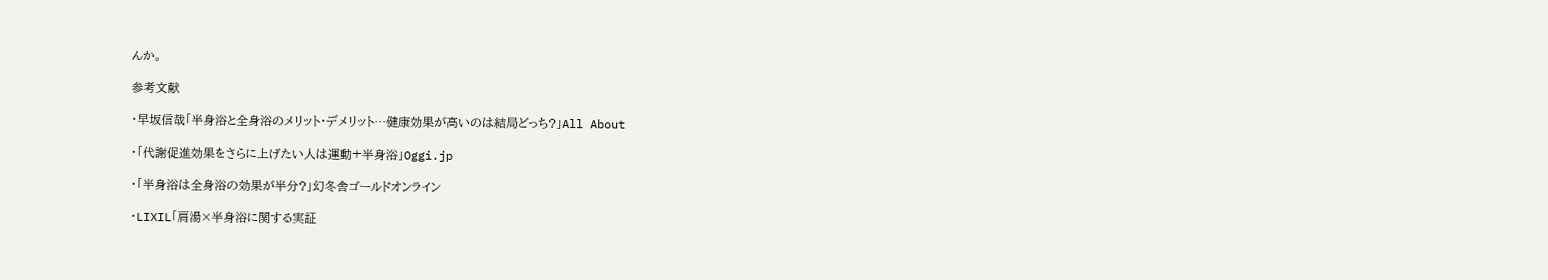んか。

参考文献

・早坂信哉「半身浴と全身浴のメリット・デメリット…健康効果が高いのは結局どっち?」All About

・「代謝促進効果をさらに上げたい人は運動+半身浴」Oggi.jp

・「半身浴は全身浴の効果が半分?」幻冬舎ゴールドオンライン

・LIXIL「肩湯×半身浴に関する実証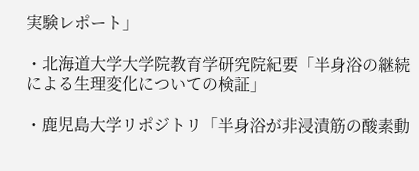実験レポート」

・北海道大学大学院教育学研究院紀要「半身浴の継続による生理変化についての検証」

・鹿児島大学リポジトリ「半身浴が非浸漬筋の酸素動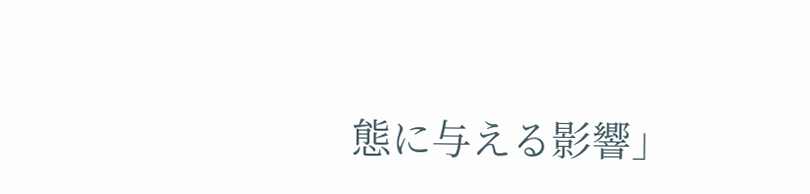態に与える影響」